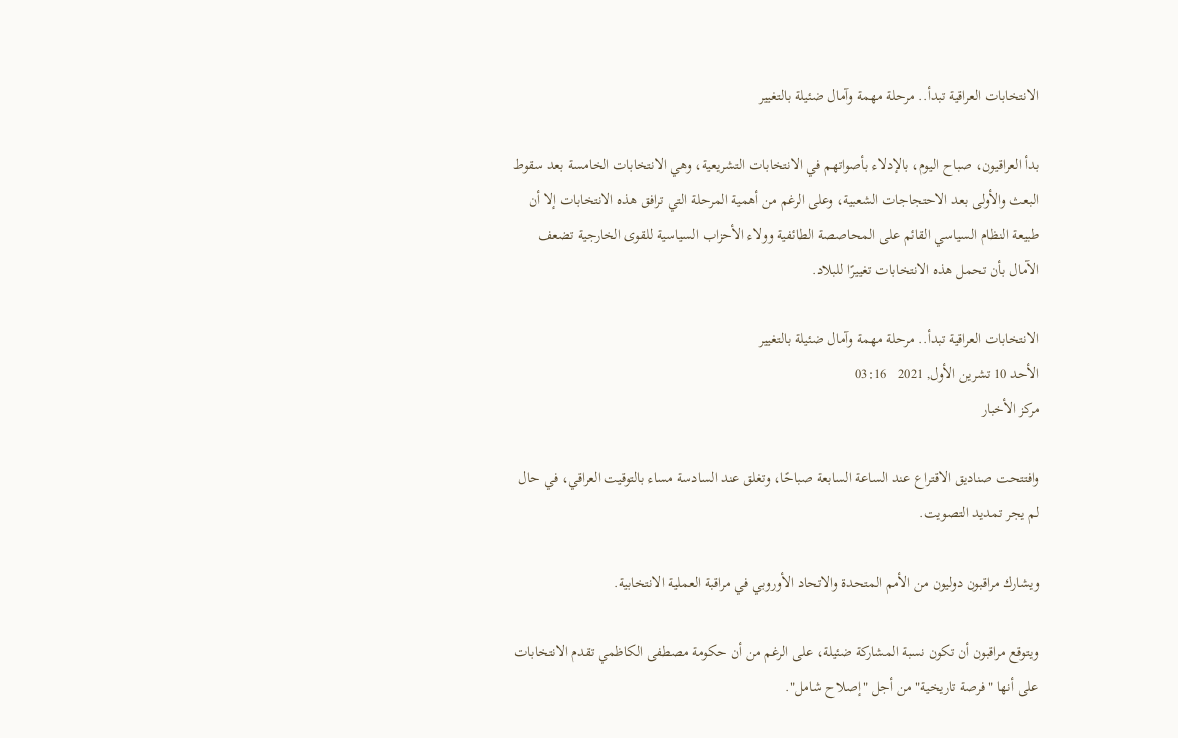الانتخابات العراقية تبدأ.. مرحلة مهمة وآمال ضئيلة بالتغيير

بدأ العراقيون، صباح اليوم، بالإدلاء بأصواتهم في الانتخابات التشريعية، وهي الانتخابات الخامسة بعد سقوط البعث والأولى بعد الاحتجاجات الشعبية، وعلى الرغم من أهمية المرحلة التي ترافق هذه الانتخابات إلا أن طبيعة النظام السياسي القائم على المحاصصة الطائفية وولاء الأحزاب السياسية للقوى الخارجية تضعف الآمال بأن تحمل هذه الانتخابات تغييرًا للبلاد.

الانتخابات العراقية تبدأ.. مرحلة مهمة وآمال ضئيلة بالتغيير
الأحد 10 تشرين الأول, 2021   03:16
مركز الأخبار

وافتتحت صناديق الاقتراع عند الساعة السابعة صباحًا، وتغلق عند السادسة مساء بالتوقيت العراقي، في حال لم يجر تمديد التصويت.

ويشارك مراقبون دوليون من الأمم المتحدة والاتحاد الأوروبي في مراقبة العملية الانتخابية.

ويتوقع مراقبون أن تكون نسبة المشاركة ضئيلة، على الرغم من أن حكومة مصطفى الكاظمي تقدم الانتخابات على أنها "فرصة تاريخية" من أجل "إصلاح شامل".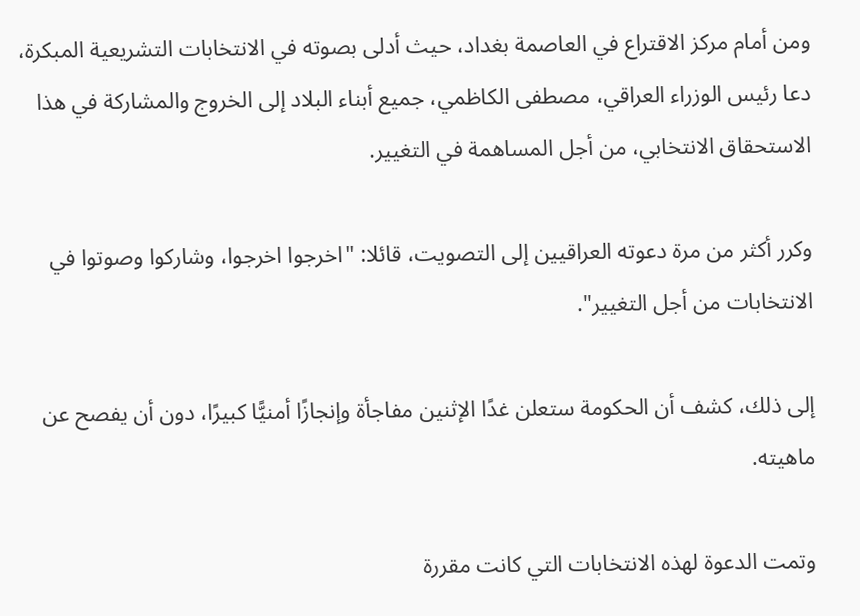ومن أمام مركز الاقتراع في العاصمة بغداد، حيث أدلى بصوته في الانتخابات التشريعية المبكرة، دعا رئيس الوزراء العراقي، مصطفى الكاظمي، جميع أبناء البلاد إلى الخروج والمشاركة في هذا الاستحقاق الانتخابي، من أجل المساهمة في التغيير.

وكرر أكثر من مرة دعوته العراقيين إلى التصويت، قائلا: "اخرجوا اخرجوا، وشاركوا وصوتوا في الانتخابات من أجل التغيير".

إلى ذلك، كشف أن الحكومة ستعلن غدًا الإثنين مفاجأة وإنجازًا أمنيًّا كبيرًا، دون أن يفصح عن ماهيته.

وتمت الدعوة لهذه الانتخابات التي كانت مقررة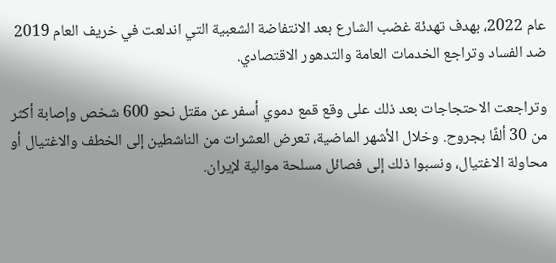عام 2022، بهدف تهدئة غضب الشارع بعد الانتفاضة الشعبية التي اندلعت في خريف العام 2019 ضد الفساد وتراجع الخدمات العامة والتدهور الاقتصادي.

وتراجعت الاحتجاجات بعد ذلك على وقع قمع دموي أسفر عن مقتل نحو 600 شخص وإصابة أكثر من 30 ألفًا بجروح. وخلال الأشهر الماضية، تعرض العشرات من الناشطين إلى الخطف والاغتيال أو محاولة الاغتيال، ونسبوا ذلك إلى فصائل مسلحة موالية لإيران.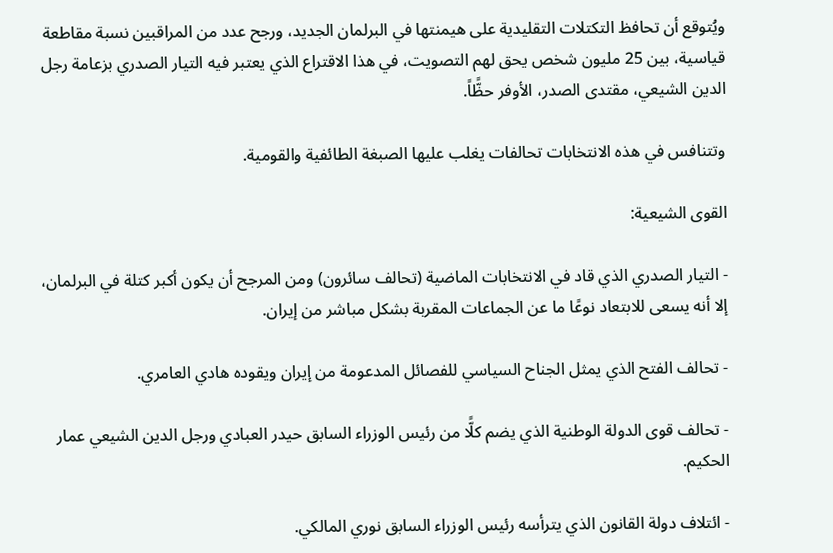ويُتوقع أن تحافظ التكتلات التقليدية على هيمنتها في البرلمان الجديد، ورجح عدد من المراقبين نسبة مقاطعة قياسية، بين 25 مليون شخص يحق لهم التصويت، في هذا الاقتراع الذي يعتبر فيه التيار الصدري بزعامة رجل الدين الشيعي، مقتدى الصدر، الأوفر حظًّاً.

وتتنافس في هذه الانتخابات تحالفات يغلب عليها الصبغة الطائفية والقومية.

القوى الشيعية:

- التيار الصدري الذي قاد في الانتخابات الماضية (تحالف سائرون) ومن المرجح أن يكون أكبر كتلة في البرلمان، إلا أنه يسعى للابتعاد نوعًا ما عن الجماعات المقربة بشكل مباشر من إيران.

- تحالف الفتح الذي يمثل الجناح السياسي للفصائل المدعومة من إيران ويقوده هادي العامري.

- تحالف قوى الدولة الوطنية الذي يضم كلًّا من رئيس الوزراء السابق حيدر العبادي ورجل الدين الشيعي عمار الحكيم.

- ائتلاف دولة القانون الذي يترأسه رئيس الوزراء السابق نوري المالكي.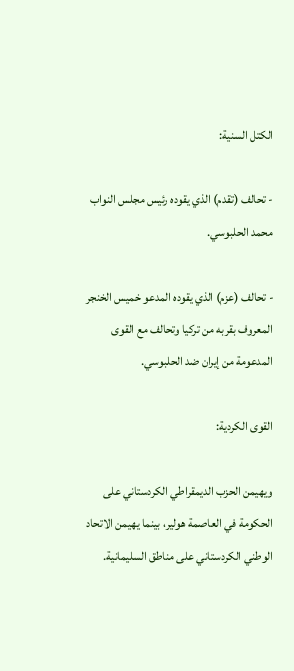الكتل السنية:

- تحالف (تقدم) الذي يقوده رئيس مجلس النواب محمد الحلبوسي.

- تحالف (عزم) الذي يقوده المدعو خميس الخنجر المعروف بقربه من تركيا وتحالف مع القوى المدعومة من إيران ضد الحلبوسي.

القوى الكردية:

ويهيمن الحزب الديمقراطي الكردستاني على الحكومة في العاصمة هولير، بينما يهيمن الاتحاد الوطني الكردستاني على مناطق السليمانية.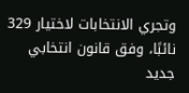وتجري الانتخابات لاختيار 329 نائبًا، وفق قانون انتخابي جديد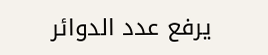يرفع عدد الدوائر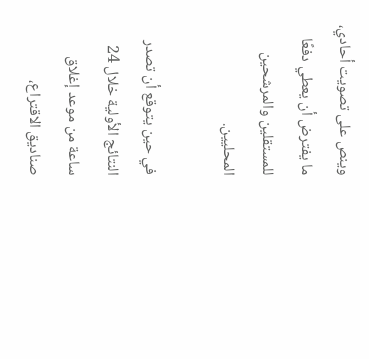وينص على تصويت أحادي، ما يفترض أن يعطي دفعًا للمستقلين والمرشحين المحليين.

في حين يتوقع أن تصدر النتائج الأولية خلال 24 ساعة من موعد إغلاق صناديق الاقتراع،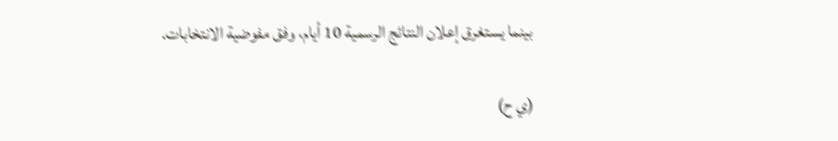بينما يستغرق إعلان النتائج الرسمية 10 أيام، وفق مفوضية الانتخابات.

(ي ح)